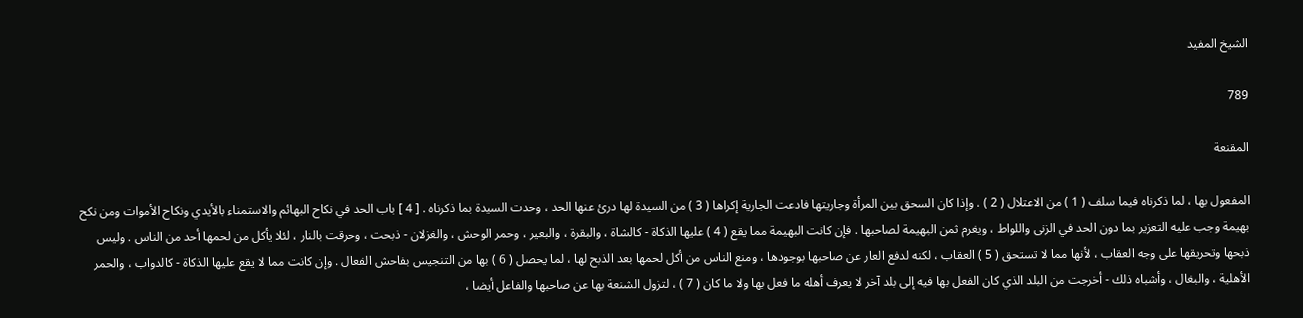الشيخ المفيد

789

المقنعة

المفعول بها ، لما ذكرناه فيما سلف ( 1 ) من الاعتلال ( 2 ) . وإذا كان السحق بين المرأة وجاريتها فادعت الجارية إكراها ( 3 ) من السيدة لها درئ عنها الحد ، وحدت السيدة بما ذكرناه . [ 4 ] باب الحد في نكاح البهائم والاستمناء بالأيدي ونكاح الأموات ومن نكح بهيمة وجب عليه التعزير بما دون الحد في الزنى واللواط ، ويغرم ثمن البهيمة لصاحبها . فإن كانت البهيمة مما يقع ( 4 ) عليها الذكاة - كالشاة ، والبقرة ، والبعير ، وحمر الوحش ، والغزلان - ذبحت ، وحرقت بالنار ، لئلا يأكل من لحمها أحد من الناس . وليس ذبحها وتحريقها على وجه العقاب ، لأنها مما لا تستحق ( 5 ) العقاب ، لكنه لدفع العار عن صاحبها بوجودها ، ومنع الناس من أكل لحمها بعد الذبح لها ، لما يحصل ( 6 ) بها من التنجيس بفاحش الفعال . وإن كانت مما لا يقع عليها الذكاة - كالدواب ، والحمر الأهلية ، والبغال ، وأشباه ذلك - أخرجت من البلد الذي كان الفعل بها فيه إلى بلد آخر لا يعرف أهله ما فعل بها ولا ما كان ( 7 ) ، لتزول الشنعة بها عن صاحبها والفاعل أيضا ،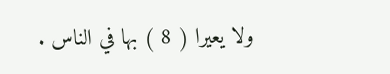ولا يعيرا ( 8 ) بها في الناس .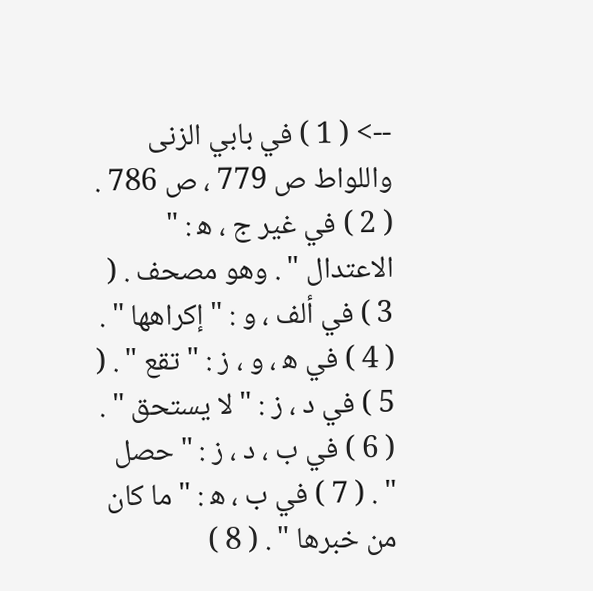--> ( 1 ) في بابي الزنى واللواط ص 779 ، ص 786 . ( 2 ) في غير ج ، ه‍ : " الاعتدال " . وهو مصحف . ( 3 ) في ألف ، و : " إكراهها " . ( 4 ) في ه‍ ، و ، ز : " تقع " . ( 5 ) في د ، ز : " لا يستحق " . ( 6 ) في ب ، د ، ز : " حصل " . ( 7 ) في ب ، ه‍ : " ما كان من خبرها " . ( 8 )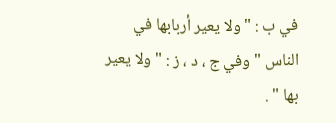في ب : " ولا يعير أربابها في الناس " وفي ج ، د ، ز : " ولا يعير بها " .